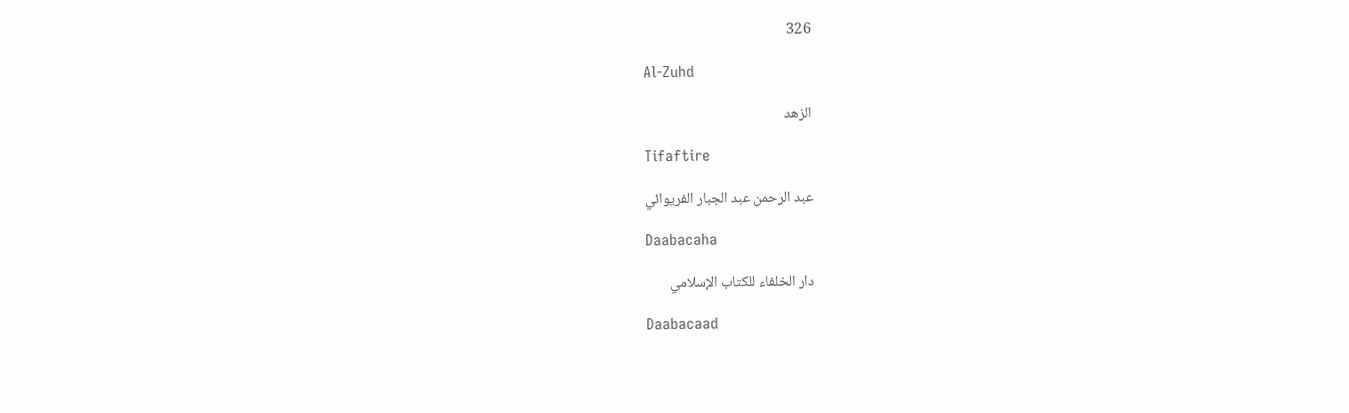326

Al-Zuhd

الزهد

Tifaftire

عبد الرحمن عبد الجبار الفريوائي

Daabacaha

دار الخلفاء للكتاب الإسلامي

Daabacaad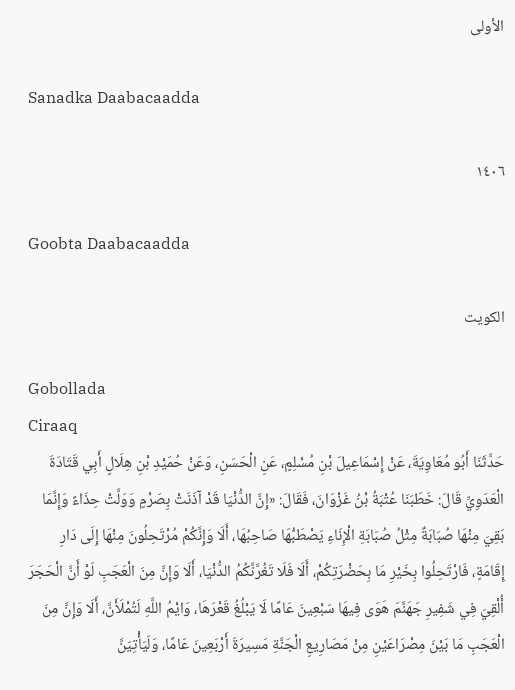الأولى

Sanadka Daabacaadda

١٤٠٦

Goobta Daabacaadda

الكويت

Gobollada
Ciraaq
حَدَّثَنَا أَبُو مُعَاوِيَةَ، عَنْ إِسْمَاعِيلَ بْنِ مُسْلِمٍ، عَنِ الْحَسَنِ، وَعَنْ حُمَيْدِ بْنِ هِلَالٍ أَبِي قَتَادَةَ الْعَدَوِيِّ قَالَ: خَطَبَنَا عُتْبَةُ بْنُ غَزْوَانَ، فَقَالَ: «إِنَّ الدُّنْيَا قَدْ آذَنَتْ بِصَرْمٍ وَوَلَّتْ حِذَاءً وَإِنَّمَا بَقِيَ مِنْهَا صُبَابَةٌ مِثْلُ صُبَابَةِ الْإِنَاءِ يَصْطَبُّهَا صَاحِبُهَا، أَلَا وَإِنَّكُمْ مُرْتَحِلُونَ مِنْهَا إِلَى دَارِ إِقَامَةٍ، فَارْتَحِلُوا بِخَيْرِ مَا بِحَضْرَتِكُمْ، أَلَا فَلَا تَغُرَّنَّكُمُ الدُّنْيَا، أَلَا وَإِنَّ مِنَ الْعَجَبِ لَوْ أَنَّ الْحَجَرَ أُلْقِيَ فِي شَفِيرِ جَهَنَّمَ هَوَى فِيهَا سَبْعِينَ عَامًا لَا يَبْلُغُ قَعْرَهَا، وَايْمُ اللَّهِ لَتُمْلَأَنَّ، أَلَا وَإِنَّ مِنَ الْعَجَبِ مَا بَيْنَ مِصْرَاعَيْنِ مِنْ مَصَارِيعِ الْجَنَّةِ مَسِيرَةَ أَرْبَعِينَ عَامًا، وَلَيَأْتِيَنَّ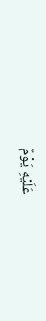عَلَيْهِ يَوْمٌ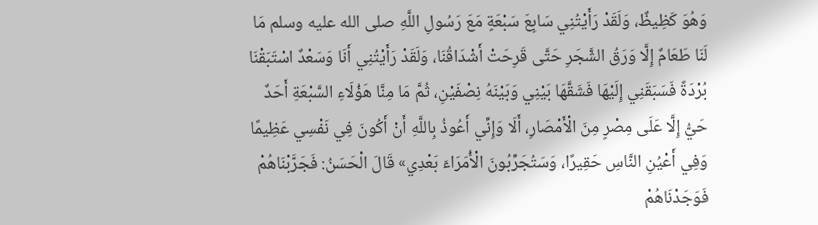وَهُوَ كَظِيظٌ، وَلَقَدْ رَأَيْتُنِي سَابِعَ سَبْعَةٍ مَعَ رَسُولِ اللَّهِ صلى الله عليه وسلم مَا لَنَا طَعَامٌ إِلَّا وَرَقُ الشَّجَرِ حَتَّى قَرِحَتْ أَشْدَاقُنَا، وَلَقَدْ رَأَيْتُنِي أَنَا وَسَعْدٌ اسْتَبَقْنَا بُرْدَةً فَسَبَقَنِي إِلَيْهَا فَشَقَّهَا بَيْنِي وَبَيْنَهُ نِصْفَيْنِ، ثُمَّ مَا مِنَّا هَؤُلَاءِ السَّبْعَةِ أَحَدٌ حَيُّ إِلَّا عَلَى مِصْرٍ مِنَ الْأَمْصَارِ، أَلَا وَإِنِّي أَعُوذُ بِاللَّهِ أَنْ أَكُونَ فِي نَفْسِي عَظِيمًا وَفِي أَعْيُنِ النَّاسِ حَقِيرًا، وَسَتُجَرِّبُونَ الْأُمَرَاءَ بَعْدِي» قَالَ الْحَسَنُ: فَجَرَّبْنَاهُمْ فَوَجَدْنَاهُمْ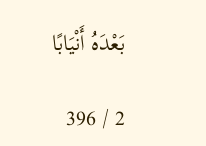بَعْدَهُ أَنْيَابًا

2 / 396